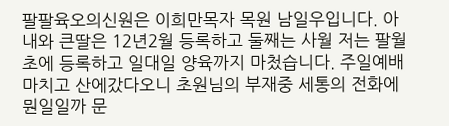팔팔육오의신원은 이희만목자 목원 남일우입니다. 아내와 큰딸은 12년2월 등록하고 둘째는 사월 저는 팔월초에 등록하고 일대일 양육까지 마첬습니다. 주일예배마치고 산에갔다오니 초원님의 부재중 세통의 전화에 뭔일일까 문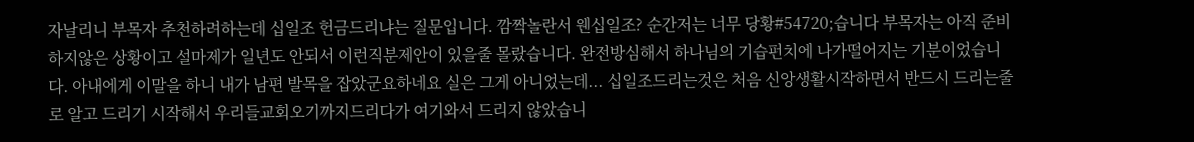자날리니 부목자 추천하려하는데 십일조 헌금드리냐는 질문입니다. 깜짝놀란서 웬십일조? 순간저는 너무 당황#54720;습니다 부목자는 아직 준비하지않은 상황이고 설마제가 일년도 안되서 이런직분제안이 있을줄 몰랐습니다. 완전방심해서 하나님의 기습펀치에 나가떨어지는 기분이었습니다. 아내에게 이말을 하니 내가 남편 발목을 잡았군요하네요 실은 그게 아니었는데... 십일조드리는것은 처음 신앙생활시작하면서 반드시 드리는줄로 알고 드리기 시작해서 우리들교회오기까지드리다가 여기와서 드리지 않았습니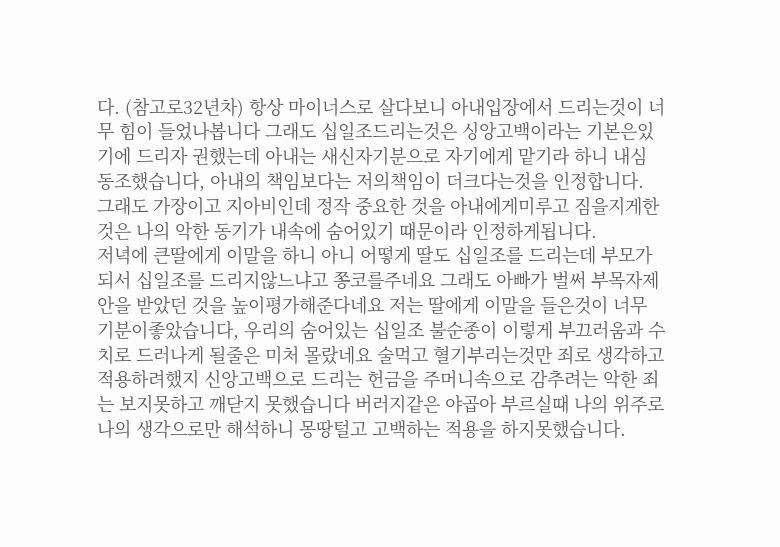다. (참고로32년차) 항상 마이너스로 살다보니 아내입장에서 드리는것이 너무 힘이 들었나봅니다 그래도 십일조드리는것은 싱앙고백이라는 기본은있기에 드리자 권했는데 아내는 새신자기분으로 자기에게 맡기라 하니 내심 동조했습니다, 아내의 책임보다는 저의책임이 더크다는것을 인정합니다. 그래도 가장이고 지아비인데 정작 중요한 것을 아내에게미루고 짐을지게한것은 나의 악한 동기가 내속에 숨어있기 때문이라 인정하게됩니다.
저녁에 큰딸에게 이말을 하니 아니 어떻게 딸도 십일조를 드리는데 부모가되서 십일조를 드리지않느냐고 쫑코를주네요 그래도 아빠가 벌써 부목자제안을 받았던 것을 높이평가해준다네요 저는 딸에게 이말을 들은것이 너무 기분이좋았습니다, 우리의 숨어있는 십일조 불순종이 이렇게 부끄러움과 수치로 드러나게 될줄은 미처 몰랐네요 술먹고 혈기부리는것만 죄로 생각하고 적용하려했지 신앙고백으로 드리는 헌금을 주머니속으로 감추려는 악한 죄는 보지못하고 깨닫지 못했습니다 버러지같은 야곱아 부르실때 나의 위주로 나의 생각으로만 해석하니 몽땅털고 고백하는 적용을 하지못했습니다.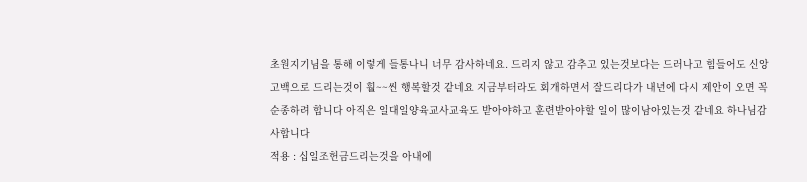초원지기님을 통해 이렇게 들통나니 너무 감사하네요. 드리지 않고 감추고 있는것보다는 드러나고 힘들어도 신앙고백으로 드리는것이 훨~~씬 행복할것 같네요 지금부터라도 회개하면서 잘드리다가 내년에 다시 제안이 오면 꼭 순종하려 합니다 아직은 일대일양육교사교육도 받아야하고 훈련받아야할 일이 많이남아있는것 같네요 하나님감사합니다
적용 : 십일조헌금드리는것을 아내에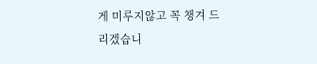게 미루지않고 꼭 챙겨 드리겠습니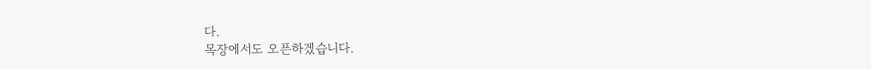다.
목장에서도 오픈하겠습니다.